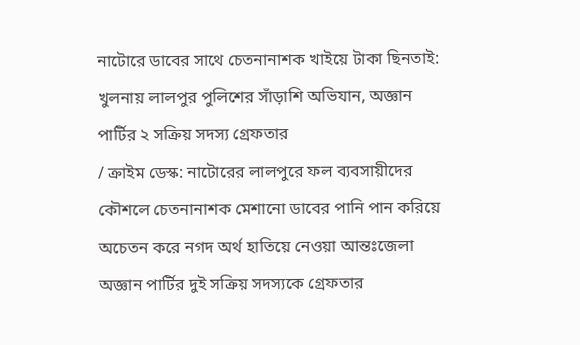নাটোরে ডাবের সাথে চেতনানাশক খাইয়ে টাকা ছিনতাই: খুলনায় লালপুর পুলিশের সাঁড়াশি অভিযান, অজ্ঞান পার্টির ২ সক্রিয় সদস্য গ্রেফতার
/ ক্রাইম ডেস্ক: নাটোরের লালপুরে ফল ব্যবসায়ীদের কৌশলে চেতনানাশক মেশানো ডাবের পানি পান করিয়ে অচেতন করে নগদ অর্থ হাতিয়ে নেওয়া আন্তঃজেলা অজ্ঞান পার্টির দুই সক্রিয় সদস্যকে গ্রেফতার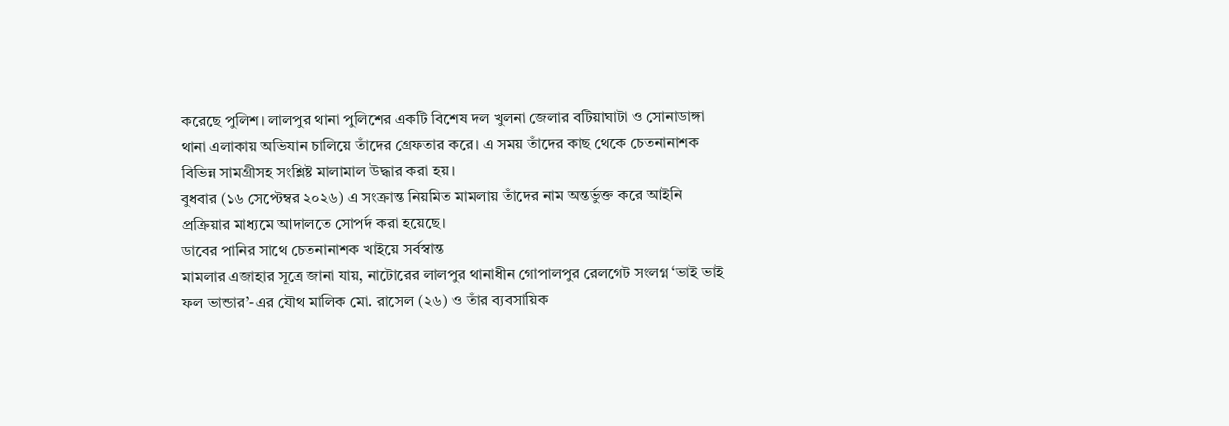করেছে পুলিশ। লালপুর থানা পুলিশের একটি বিশেষ দল খুলনা জেলার বটিয়াঘাটা ও সোনাডাঙ্গা থানা এলাকায় অভিযান চালিয়ে তাঁদের গ্রেফতার করে। এ সময় তাঁদের কাছ থেকে চেতনানাশক বিভিন্ন সামগ্রীসহ সংশ্লিষ্ট মালামাল উদ্ধার করা হয়।
বুধবার (১৬ সেপ্টেম্বর ২০২৬) এ সংক্রান্ত নিয়মিত মামলায় তাঁদের নাম অন্তর্ভুক্ত করে আইনি প্রক্রিয়ার মাধ্যমে আদালতে সোপর্দ করা হয়েছে।
ডাবের পানির সাথে চেতনানাশক খাইয়ে সর্বস্বান্ত
মামলার এজাহার সূত্রে জানা যায়, নাটোরের লালপুর থানাধীন গোপালপুর রেলগেট সংলগ্ন ‘ভাই ভাই ফল ভান্ডার’-এর যৌথ মালিক মো. রাসেল (২৬) ও তাঁর ব্যবসায়িক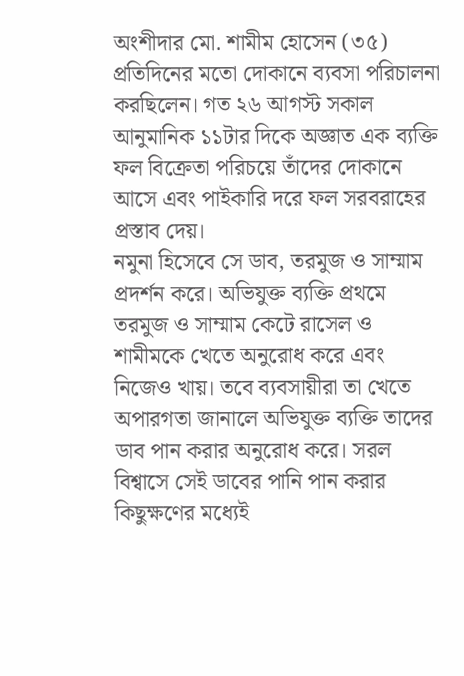অংশীদার মো. শামীম হোসেন (৩৫) প্রতিদিনের মতো দোকানে ব্যবসা পরিচালনা করছিলেন। গত ২৬ আগস্ট সকাল আনুমানিক ১১টার দিকে অজ্ঞাত এক ব্যক্তি ফল বিক্রেতা পরিচয়ে তাঁদের দোকানে আসে এবং পাইকারি দরে ফল সরবরাহের প্রস্তাব দেয়।
নমুনা হিসেবে সে ডাব, তরমুজ ও সাম্মাম প্রদর্শন করে। অভিযুক্ত ব্যক্তি প্রথমে তরমুজ ও সাম্মাম কেটে রাসেল ও শামীমকে খেতে অনুরোধ করে এবং নিজেও খায়। তবে ব্যবসায়ীরা তা খেতে অপারগতা জানালে অভিযুক্ত ব্যক্তি তাদের ডাব পান করার অনুরোধ করে। সরল বিশ্বাসে সেই ডাবের পানি পান করার কিছুক্ষণের মধ্যেই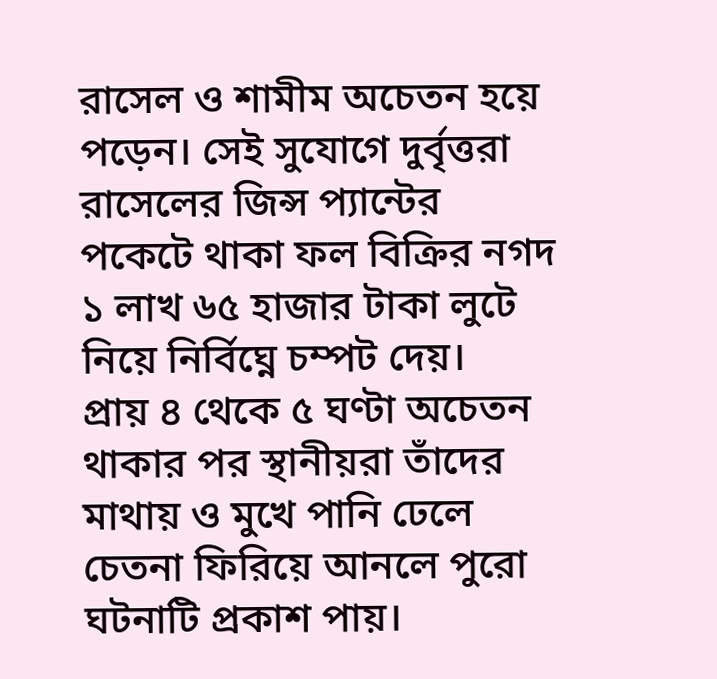রাসেল ও শামীম অচেতন হয়ে পড়েন। সেই সুযোগে দুর্বৃত্তরা রাসেলের জিন্স প্যান্টের পকেটে থাকা ফল বিক্রির নগদ ১ লাখ ৬৫ হাজার টাকা লুটে নিয়ে নির্বিঘ্নে চম্পট দেয়।
প্রায় ৪ থেকে ৫ ঘণ্টা অচেতন থাকার পর স্থানীয়রা তাঁদের মাথায় ও মুখে পানি ঢেলে চেতনা ফিরিয়ে আনলে পুরো ঘটনাটি প্রকাশ পায়।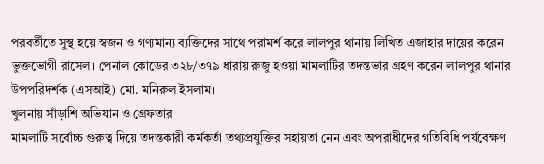পরবর্তীতে সুস্থ হয়ে স্বজন ও গণ্যমান্য ব্যক্তিদের সাথে পরামর্শ করে লালপুর থানায় লিখিত এজাহার দায়ের করেন ভুক্তভোগী রাসেল। পেনাল কোডের ৩২৮/৩৭৯ ধারায় রুজু হওয়া মামলাটির তদন্তভার গ্রহণ করেন লালপুর থানার উপপরিদর্শক (এসআই) মো. মনিরুল ইসলাম।
খুলনায় সাঁড়াশি অভিযান ও গ্রেফতার
মামলাটি সর্বোচ্চ গুরুত্ব দিয়ে তদন্তকারী কর্মকর্তা তথ্যপ্রযুক্তির সহায়তা নেন এবং অপরাধীদের গতিবিধি পর্যবেক্ষণ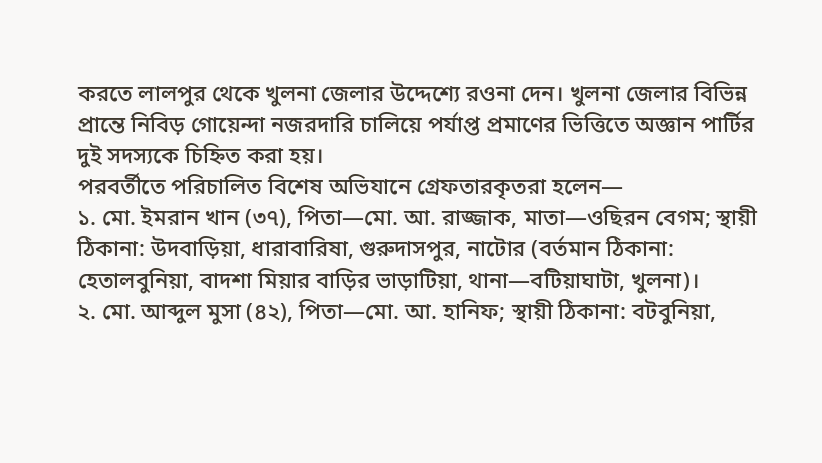করতে লালপুর থেকে খুলনা জেলার উদ্দেশ্যে রওনা দেন। খুলনা জেলার বিভিন্ন প্রান্তে নিবিড় গোয়েন্দা নজরদারি চালিয়ে পর্যাপ্ত প্রমাণের ভিত্তিতে অজ্ঞান পার্টির দুই সদস্যকে চিহ্নিত করা হয়।
পরবর্তীতে পরিচালিত বিশেষ অভিযানে গ্রেফতারকৃতরা হলেন—
১. মো. ইমরান খান (৩৭), পিতা—মো. আ. রাজ্জাক, মাতা—ওছিরন বেগম; স্থায়ী ঠিকানা: উদবাড়িয়া, ধারাবারিষা, গুরুদাসপুর, নাটোর (বর্তমান ঠিকানা: হেতালবুনিয়া, বাদশা মিয়ার বাড়ির ভাড়াটিয়া, থানা—বটিয়াঘাটা, খুলনা)।
২. মো. আব্দুল মুসা (৪২), পিতা—মো. আ. হানিফ; স্থায়ী ঠিকানা: বটবুনিয়া,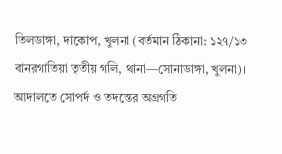তিলডাঙ্গা, দাকোপ, খুলনা (বর্তমান ঠিকানা: ১২৭/১৩ বানরগাতিয়া তৃতীয় গলি, থানা—সোনাডাঙ্গা, খুলনা)।
আদালতে সোপর্দ ও তদন্তের অগ্রগতি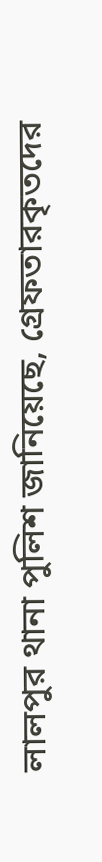লালপুর থানা পুলিশ জানিয়েছে, গ্রেফতারকৃতদের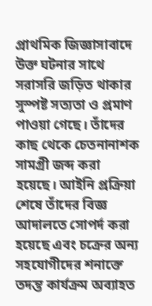প্রাথমিক জিজ্ঞাসাবাদে উক্ত ঘটনার সাথে সরাসরি জড়িত থাকার সুস্পষ্ট সত্যতা ও প্রমাণ পাওয়া গেছে। তাঁদের কাছ থেকে চেতনানাশক সামগ্রী জব্দ করা হয়েছে। আইনি প্রক্রিয়া শেষে তাঁদের বিজ্ঞ আদালতে সোপর্দ করা হয়েছে এবং চক্রের অন্য সহযোগীদের শনাক্তে তদন্ত কার্যক্রম অব্যাহত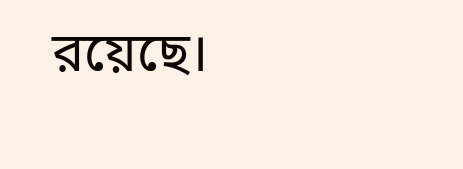রয়েছে।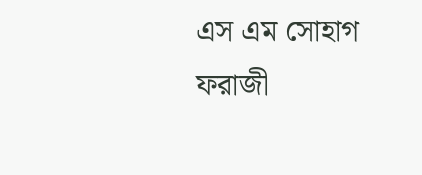এস এম সোহাগ ফরাজী